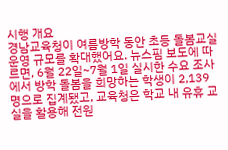시행 개요
경남교육청이 여름방학 동안 초등 돌봄교실 운영 규모를 확대했어요. 뉴스핌 보도에 따르면, 6월 22일~7월 1일 실시한 수요 조사에서 방학 돌봄을 희망하는 학생이 2,139명으로 집계됐고, 교육청은 학교 내 유휴 교실을 활용해 전원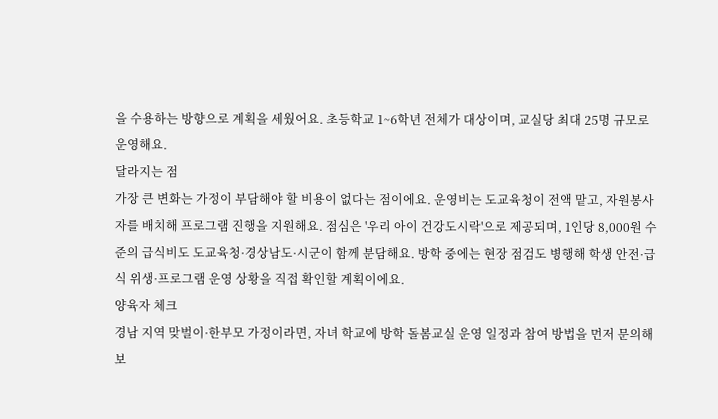을 수용하는 방향으로 계획을 세웠어요. 초등학교 1~6학년 전체가 대상이며, 교실당 최대 25명 규모로 운영해요.
달라지는 점
가장 큰 변화는 가정이 부담해야 할 비용이 없다는 점이에요. 운영비는 도교육청이 전액 맡고, 자원봉사자를 배치해 프로그램 진행을 지원해요. 점심은 '우리 아이 건강도시락'으로 제공되며, 1인당 8,000원 수준의 급식비도 도교육청·경상남도·시군이 함께 분담해요. 방학 중에는 현장 점검도 병행해 학생 안전·급식 위생·프로그램 운영 상황을 직접 확인할 계획이에요.
양육자 체크
경남 지역 맞벌이·한부모 가정이라면, 자녀 학교에 방학 돌봄교실 운영 일정과 참여 방법을 먼저 문의해 보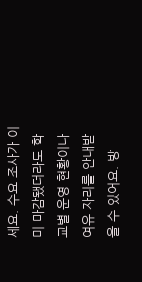세요. 수요 조사가 이미 마감됐더라도 학교별 운영 현황이나 여유 자리를 안내받을 수 있어요. 방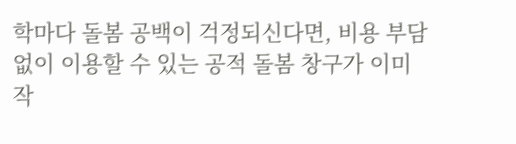학마다 돌봄 공백이 걱정되신다면, 비용 부담 없이 이용할 수 있는 공적 돌봄 창구가 이미 작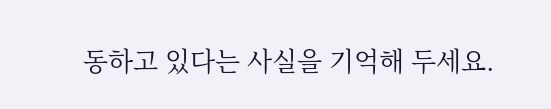동하고 있다는 사실을 기억해 두세요.